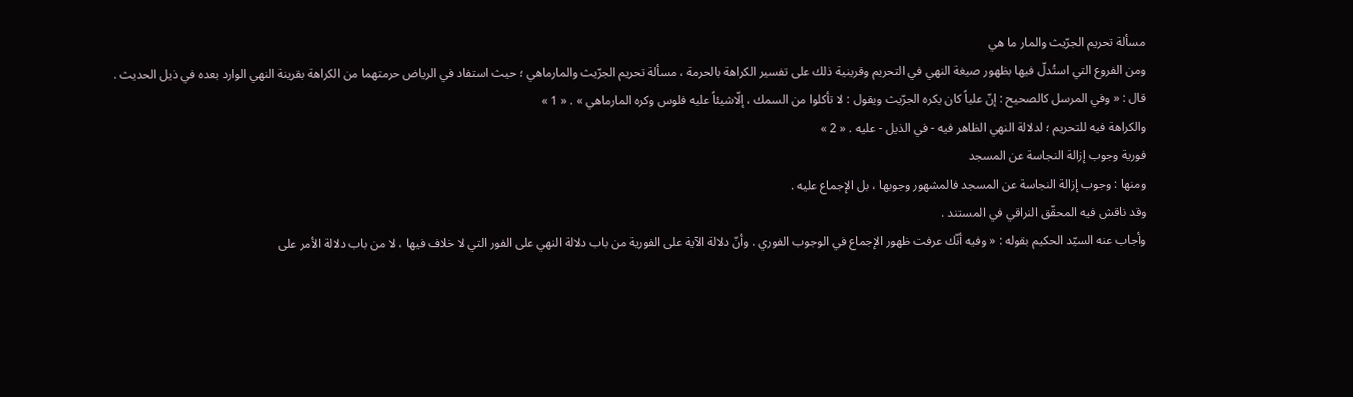مسألة تحريم الجرّيث والمار ما هي
ومن الفروع التي استُدلّ فيها بظهور صيغة النهي في التحريم وقرينية ذلك على تفسير الكراهة بالحرمة ، مسألة تحريم الجرّيث والمارماهي ؛ حيث استفاد في الرياض حرمتهما من الكراهة بقرينة النهي الوارد بعده في ذيل الحديث .
قال : « وفي المرسل كالصحيح : إنّ علياً كان يكره الجرّيث ويقول : لا تأكلوا من السمك ، إلّاشيئاً عليه فلوس وكره المارماهي » . « 1 »
والكراهة فيه للتحريم ؛ لدلالة النهي الظاهر فيه - في الذيل - عليه . « 2 »
فورية وجوب إزالة النجاسة عن المسجد
ومنها : وجوب إزالة النجاسة عن المسجد فالمشهور وجوبها ، بل الإجماع عليه .
وقد ناقش فيه المحقّق النراقي في المستند .
وأجاب عنه السيّد الحكيم بقوله : « وفيه أنّك عرفت ظهور الإجماع في الوجوب الفوري . وأنّ دلالة الآية على الفورية من باب دلالة النهي على الفور التي لا خلاف فيها ، لا من باب دلالة الأمر على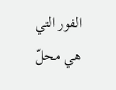الفور التي هي محلّ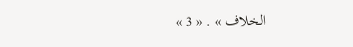الخلاف » . « 3 »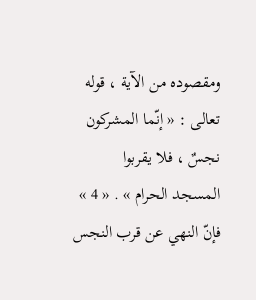ومقصوده من الآية ، قوله تعالى : « إنّما المشركون نجسٌ ، فلا يقربوا المسجد الحرام » . « 4 » فإنّ النهي عن قرب النجس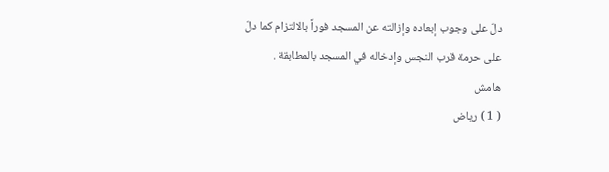دلّ على وجوب إبعاده وإزالته عن المسجد فوراً بالالتزام كما دلّ على حرمة قرب النجس وإدخاله في المسجد بالمطابقة .
هامش
( 1 ) رياض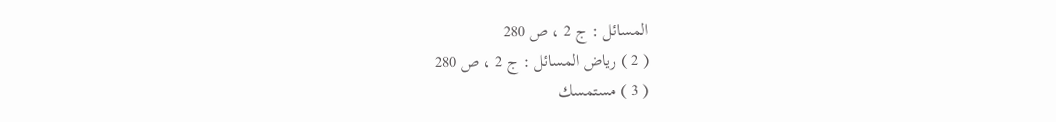المسائل : ج 2 ، ص 280
( 2 ) رياض المسائل : ج 2 ، ص 280
( 3 ) مستمسك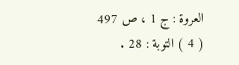العروة : ج 1 ، ص 497
( 4 ) التوبة : 28 .